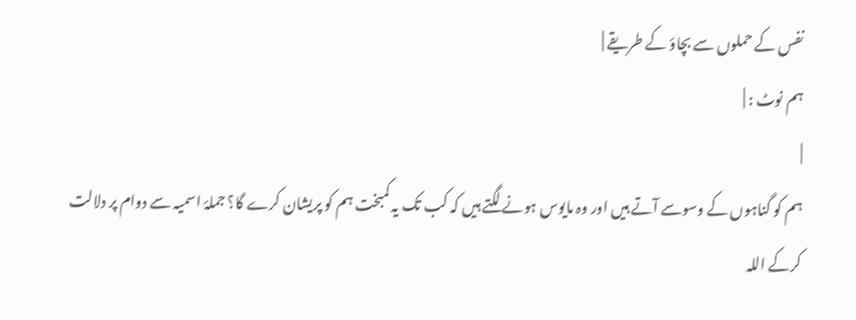نفس کے حملوں سے بچاؤ کے طریقے |
ہم نوٹ : |
|
ہم کو گناہوں کے وسوسے آتے ہیں اور وہ مایوس ہونے لگتے ہیں کہ کب تک یہ کمبخت ہم کو پریشان کرے گا؟ جملۂ اسمیہ سے دوام پر دلالت کرکے اللہ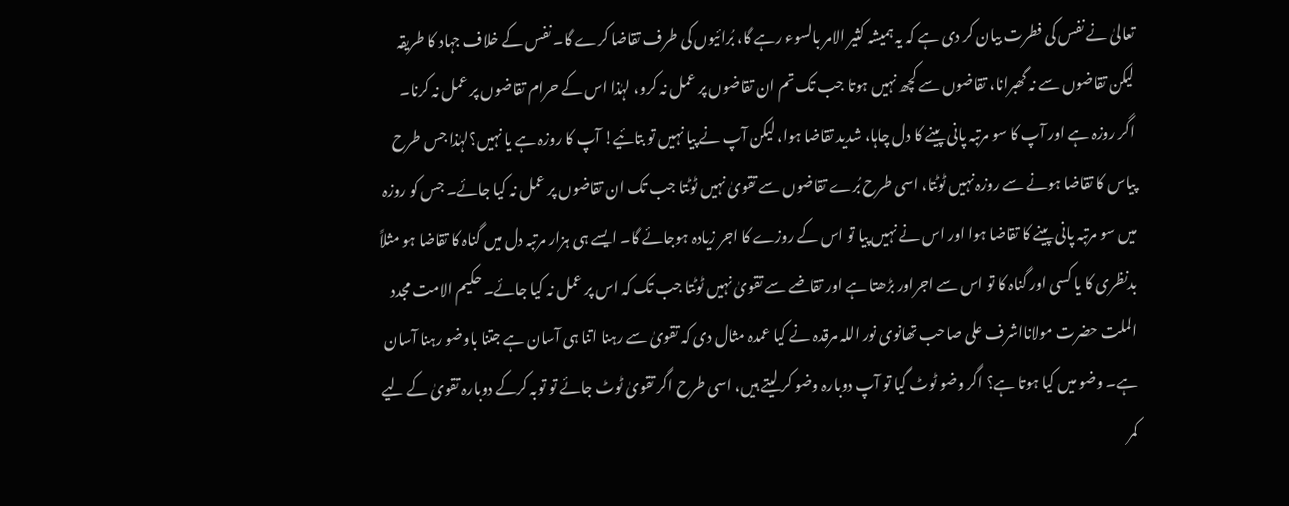تعالیٰ نے نفس کی فطرت بیان کر دی ہے کہ یہ ہمیشہ کثیر الامر بالسوء رہے گا، بُرائیوں کی طرف تقاضا کرے گا۔ نفس کے خلاف جہاد کا طریقہ لیکن تقاضوں سے نہ گھبرانا، تقاضوں سے کچھ نہیں ہوتا جب تک تم ان تقاضوں پر عمل نہ کرو، لہٰذا اس کے حرام تقاضوں پر عمل نہ کرنا۔ اگر روزہ ہے اور آپ کا سو مرتبہ پانی پینے کا دل چاہا، شدید تقاضا ہوا، لیکن آپ نے پیا نہیں تو بتائیے! آپ کا روزہ ہے یا نہیں؟لہٰذا جس طرح پیاس کا تقاضا ہونے سے روزہ نہیں ٹوٹتا، اسی طرح بُرے تقاضوں سے تقویٰ نہیں ٹوٹتا جب تک ان تقاضوں پر عمل نہ کیا جائے۔ جس کو روزہ میں سو مرتبہ پانی پینے کا تقاضا ہوا اور اس نے نہیں پیا تو اس کے روزے کا اجر زیادہ ہوجائے گا۔ ایسے ہی ہزار مرتبہ دل میں گناہ کا تقاضا ہو مثلاً بدنظری کا یا کسی اور گناہ کا تو اس سے اجراور بڑھتا ہے اور تقاضے سے تقویٰ نہیں ٹوٹتا جب تک کہ اس پر عمل نہ کیا جائے۔ حکیم الامت مجدد الملت حضرت مولانااشرف علی صاحب تھانوی نور اللہ مرقدہ نے کیا عمدہ مثال دی کہ تقویٰ سے رہنا اتنا ہی آسان ہے جتنا باوضو رہنا آسان ہے۔ وضو میں کیا ہوتا ہے؟ اگر وضو ٹوٹ گیا تو آپ دوبارہ وضو کر لیتے ہیں، اسی طرح اگر تقویٰ ٹوٹ جائے تو توبہ کرکے دوبارہ تقویٰ کے لیے کمر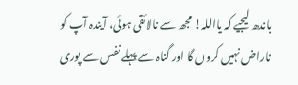باندھ لیجیے کہ یااللہ! مجھ سے نالائقی ہوئی، آیندہ آپ کو ناراض نہیں کروں گا اور گناہ سے پہلے نفس سے پوری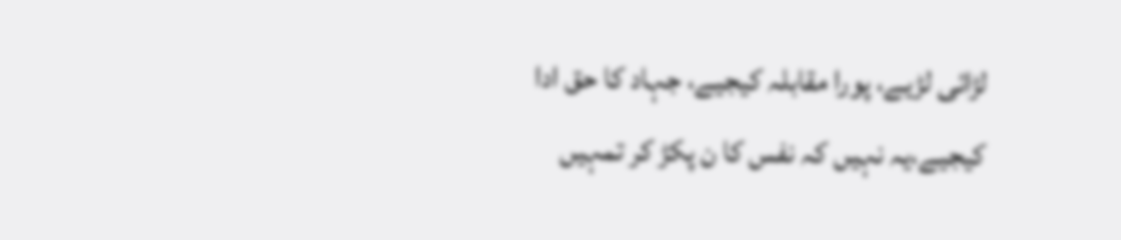لڑائی لڑیے، پورا مقابلہ کیجیے، جہاد کا حق ادا کیجیے،یہ نہیں کہ نفس کا ن پکڑ کر تمہیں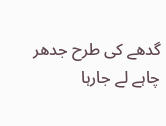گدھے کی طرح جدھر چاہے لے جارہا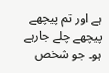ہے اور تم پیچھے پیچھے چلے جارہے ہو۔ جو شخص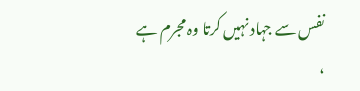نفس سے جہاد نہیں کرتا وہ مجرم ہے ،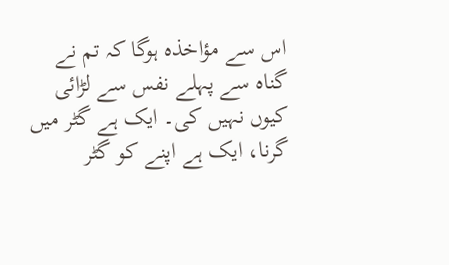اس سے مؤاخذہ ہوگا کہ تم نے گناہ سے پہلے نفس سے لڑائی کیوں نہیں کی۔ ایک ہے گٹر میں گرنا، ایک ہے اپنے کو گٹر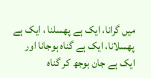میں گرانا، ایک ہے پھسلنا ، ایک ہے پھسلانا، ایک ہے گناہ ہوجانا اور ایک ہے جان بوجھ کر گناہ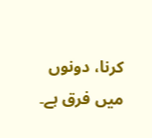کرنا، دونوں میں فرق ہے۔